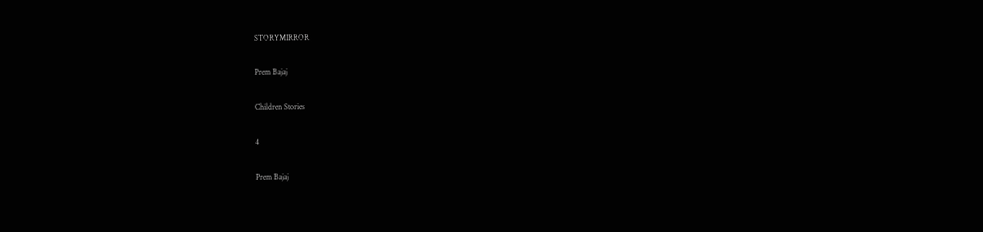STORYMIRROR

Prem Bajaj

Children Stories

4

Prem Bajaj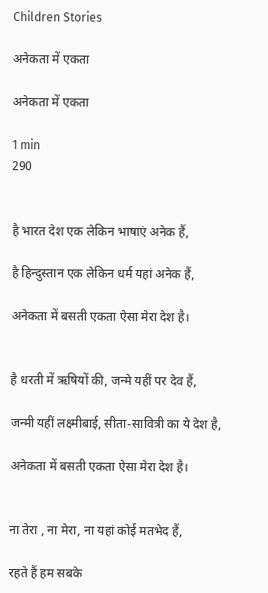Children Stories

अनेकता में एकता

अनेकता में एकता

1 min
290


है भारत देश एक लेकिन भाषाएं अनेक हैं,

है हिन्दुस्तान एक लेकिन धर्म यहां अनेक हैं,

अनेकता में बसती एकता ऐसा मेरा देश है।


है धरती में ऋषियों की, जन्मे यहीं पर देव हैं,

जन्मी यहीं लक्ष्मीबाई, सीता-सावित्री का ये देश है,

अनेकता में बसती एकता ऐसा मेरा देश है।


ना तेरा , ना मेरा, ना यहां कोई मतभेद हैं,

रहते हैं हम सबके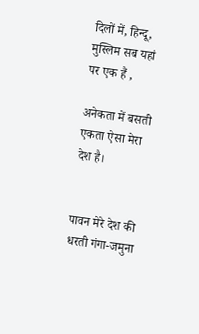दिलों में, हिन्दू, मुस्लिम सब यहां पर एक हैं ,

अनेकता में बसती एकता ऐसा मेरा देश है।


पावन मेरे देश की धरती गंगा-जमुना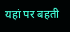यहां पर बहती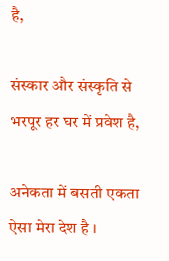है,

संस्कार और संस्कृति से भरपूर हर घर में प्रवेश है,

अनेकता में बसती एकता ऐसा मेरा देश है ।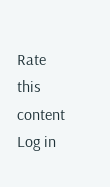Rate this content
Log in